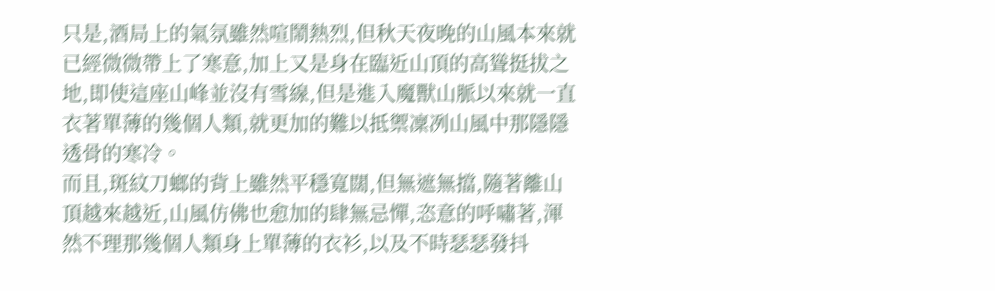只是,酒局上的氣氛雖然喧鬧熱烈,但秋天夜晚的山風本來就已經微微帶上了寒意,加上又是身在臨近山頂的高聳挺拔之地,即使這座山峰並沒有雪線,但是進入魔獸山脈以來就一直衣著單薄的幾個人類,就更加的難以抵禦凜冽山風中那隱隱透骨的寒冷。
而且,斑紋刀螂的背上雖然平穩寬闊,但無遮無擋,隨著離山頂越來越近,山風仿佛也愈加的肆無忌憚,恣意的呼嘯著,渾然不理那幾個人類身上單薄的衣衫,以及不時瑟瑟發抖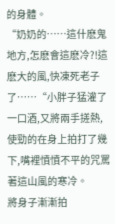的身體。
“奶奶的……這什麽鬼地方,怎麽會這麽冷?!這麽大的風,快凍死老子了……“小胖子猛灌了一口酒,又將兩手搓熱,使勁的在身上拍打了幾下,嘴裡憤憤不平的咒罵著這山風的寒冷。
將身子漸漸拍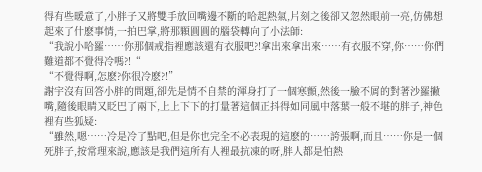得有些暖意了,小胖子又將雙手放回嘴邊不斷的哈起熱氣,片刻之後卻又忽然眼前一亮,仿佛想起來了什麽事情,一拍巴掌,將那顆圓圓的腦袋轉向了小法師:
“我說小哈羅……你那個戒指裡應該還有衣服吧?!拿出來拿出來……有衣服不穿,你……你們難道都不覺得冷嗎?!“
“不覺得啊,怎麽?你很冷麽?!”
謝宇沒有回答小胖的問題,卻先是情不自禁的渾身打了一個寒顫,然後一臉不屑的對著沙羅撇嘴,隨後眼睛又眨巴了兩下,上上下下的打量著這個正抖得如同風中落葉一般不堪的胖子,神色裡有些狐疑:
“雖然,嗯……冷是冷了點吧,但是你也完全不必表現的這麽的……誇張啊,而且……你是一個死胖子,按常理來說,應該是我們這所有人裡最抗凍的呀,胖人都是怕熱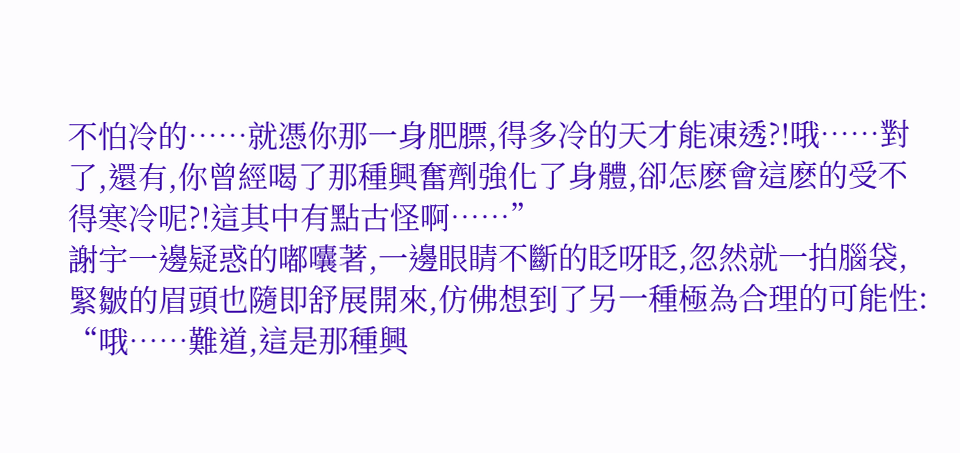不怕冷的……就憑你那一身肥膘,得多冷的天才能凍透?!哦……對了,還有,你曾經喝了那種興奮劑強化了身體,卻怎麽會這麽的受不得寒冷呢?!這其中有點古怪啊……”
謝宇一邊疑惑的嘟囔著,一邊眼睛不斷的眨呀眨,忽然就一拍腦袋,緊皺的眉頭也隨即舒展開來,仿佛想到了另一種極為合理的可能性:
“哦……難道,這是那種興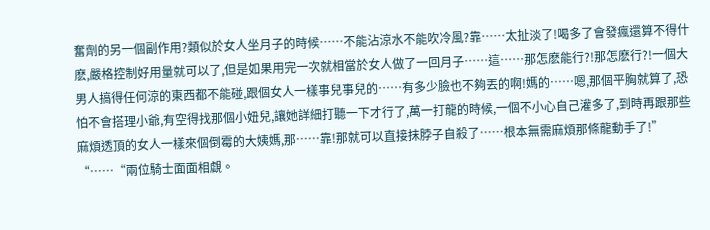奮劑的另一個副作用?類似於女人坐月子的時候……不能沾涼水不能吹冷風?靠……太扯淡了!喝多了會發瘋還算不得什麽,嚴格控制好用量就可以了,但是如果用完一次就相當於女人做了一回月子……這……那怎麽能行?!那怎麽行?!一個大男人搞得任何涼的東西都不能碰,跟個女人一樣事兒事兒的……有多少臉也不夠丟的啊!媽的……嗯,那個平胸就算了,恐怕不會搭理小爺,有空得找那個小妞兒,讓她詳細打聽一下才行了,萬一打龍的時候,一個不小心自己灌多了,到時再跟那些麻煩透頂的女人一樣來個倒霉的大姨媽,那……靠!那就可以直接抹脖子自殺了……根本無需麻煩那條龍動手了!”
“……“兩位騎士面面相覷。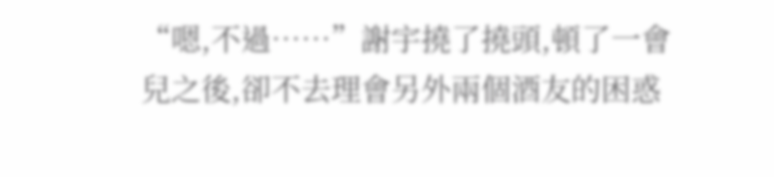“嗯,不過……”謝宇撓了撓頭,頓了一會兒之後,卻不去理會另外兩個酒友的困惑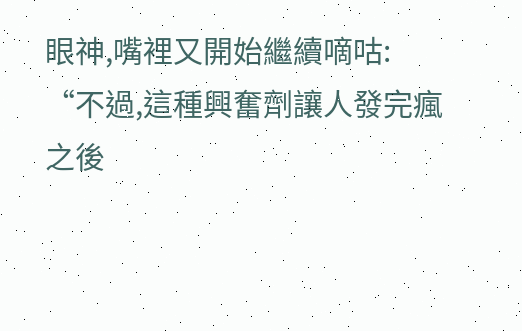眼神,嘴裡又開始繼續嘀咕:
“不過,這種興奮劑讓人發完瘋之後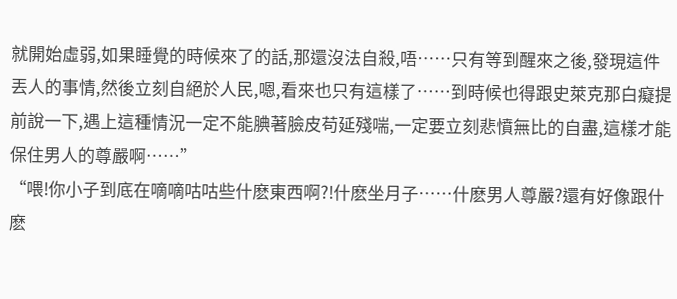就開始虛弱,如果睡覺的時候來了的話,那還沒法自殺,唔……只有等到醒來之後,發現這件丟人的事情,然後立刻自絕於人民,嗯,看來也只有這樣了……到時候也得跟史萊克那白癡提前說一下,遇上這種情況一定不能腆著臉皮苟延殘喘,一定要立刻悲憤無比的自盡,這樣才能保住男人的尊嚴啊……”
“喂!你小子到底在嘀嘀咕咕些什麽東西啊?!什麽坐月子……什麽男人尊嚴?還有好像跟什麽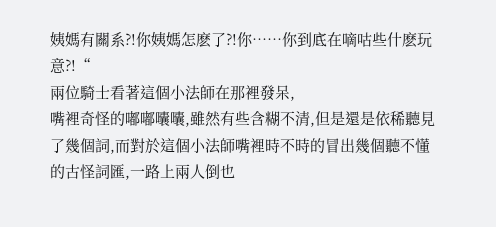姨媽有關系?!你姨媽怎麽了?!你……你到底在嘀咕些什麽玩意?!“
兩位騎士看著這個小法師在那裡發呆,
嘴裡奇怪的嘟嘟囔囔,雖然有些含糊不清,但是還是依稀聽見了幾個詞,而對於這個小法師嘴裡時不時的冒出幾個聽不懂的古怪詞匯,一路上兩人倒也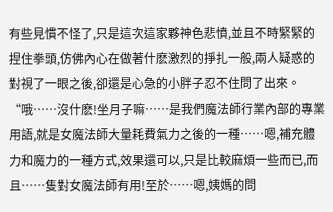有些見慣不怪了,只是這次這家夥神色悲憤,並且不時緊緊的捏住拳頭,仿佛內心在做著什麽激烈的掙扎一般,兩人疑惑的對視了一眼之後,卻還是心急的小胖子忍不住問了出來。 “哦……沒什麽!坐月子嘛……是我們魔法師行業內部的專業用語,就是女魔法師大量耗費氣力之後的一種……嗯,補充體力和魔力的一種方式,效果還可以,只是比較麻煩一些而已,而且……隻對女魔法師有用!至於……嗯,姨媽的問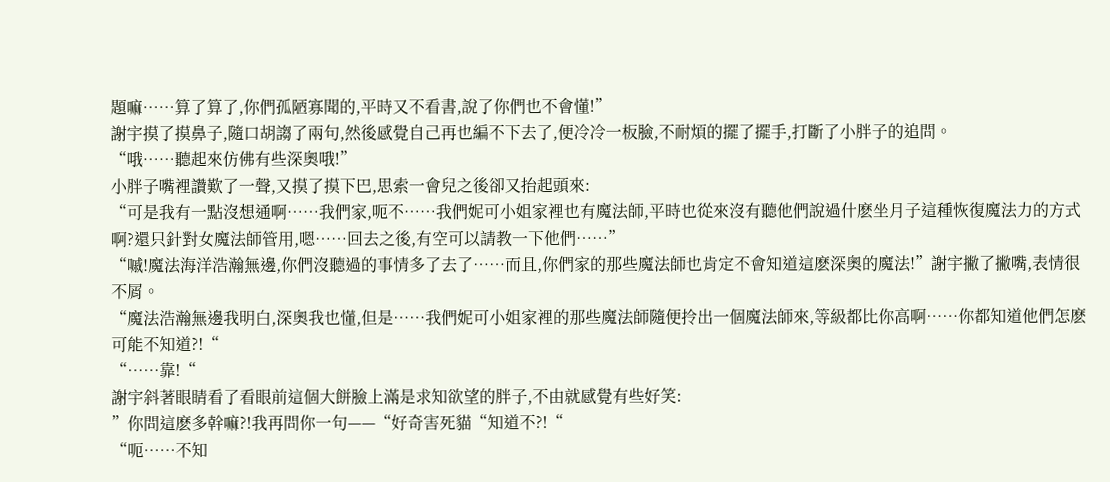題嘛……算了算了,你們孤陋寡聞的,平時又不看書,說了你們也不會懂!”
謝宇摸了摸鼻子,隨口胡謅了兩句,然後感覺自己再也編不下去了,便冷冷一板臉,不耐煩的擺了擺手,打斷了小胖子的追問。
“哦……聽起來仿佛有些深奧哦!”
小胖子嘴裡讚歎了一聲,又摸了摸下巴,思索一會兒之後卻又抬起頭來:
“可是我有一點沒想通啊……我們家,呃不……我們妮可小姐家裡也有魔法師,平時也從來沒有聽他們說過什麽坐月子這種恢復魔法力的方式啊?還只針對女魔法師管用,嗯……回去之後,有空可以請教一下他們……”
“嘁!魔法海洋浩瀚無邊,你們沒聽過的事情多了去了……而且,你們家的那些魔法師也肯定不會知道這麽深奧的魔法!”謝宇撇了撇嘴,表情很不屑。
“魔法浩瀚無邊我明白,深奧我也懂,但是……我們妮可小姐家裡的那些魔法師隨便拎出一個魔法師來,等級都比你高啊……你都知道他們怎麽可能不知道?!“
“……靠!“
謝宇斜著眼睛看了看眼前這個大餅臉上滿是求知欲望的胖子,不由就感覺有些好笑:
”你問這麽多幹嘛?!我再問你一句——“好奇害死貓“知道不?!“
“呃……不知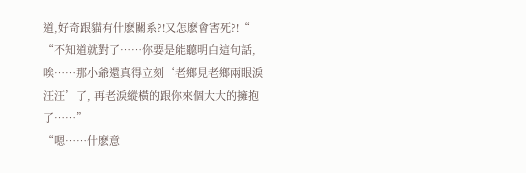道,好奇跟貓有什麽關系?!又怎麽會害死?!“
“不知道就對了……你要是能聽明白這句話,唉……那小爺還真得立刻‘老鄉見老鄉兩眼淚汪汪’了, 再老淚縱橫的跟你來個大大的擁抱了……”
“嗯……什麽意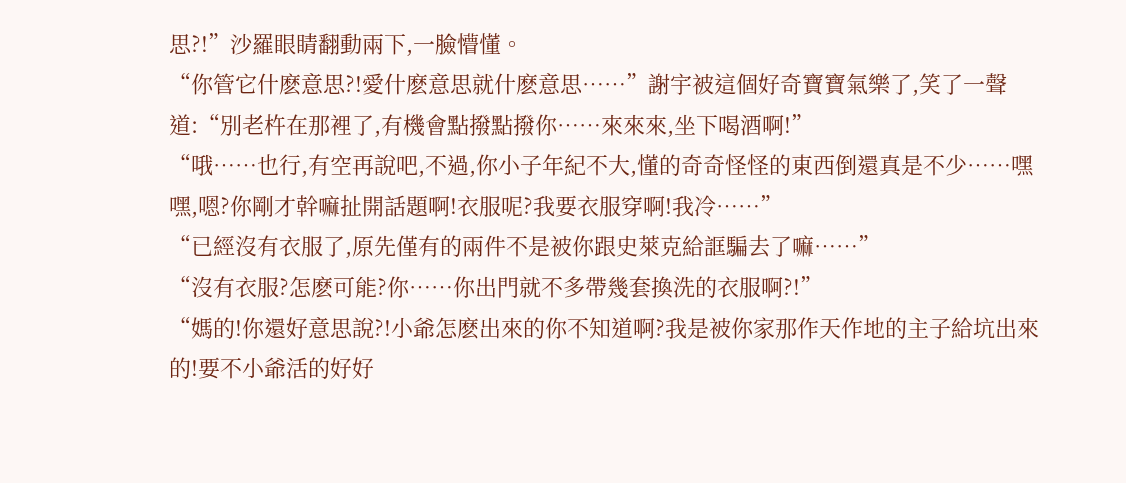思?!”沙羅眼睛翻動兩下,一臉懵懂。
“你管它什麽意思?!愛什麽意思就什麽意思……”謝宇被這個好奇寶寶氣樂了,笑了一聲道:“別老杵在那裡了,有機會點撥點撥你……來來來,坐下喝酒啊!”
“哦……也行,有空再說吧,不過,你小子年紀不大,懂的奇奇怪怪的東西倒還真是不少……嘿嘿,嗯?你剛才幹嘛扯開話題啊!衣服呢?我要衣服穿啊!我冷……”
“已經沒有衣服了,原先僅有的兩件不是被你跟史萊克給誆騙去了嘛……”
“沒有衣服?怎麽可能?你……你出門就不多帶幾套換洗的衣服啊?!”
“媽的!你還好意思說?!小爺怎麽出來的你不知道啊?我是被你家那作天作地的主子給坑出來的!要不小爺活的好好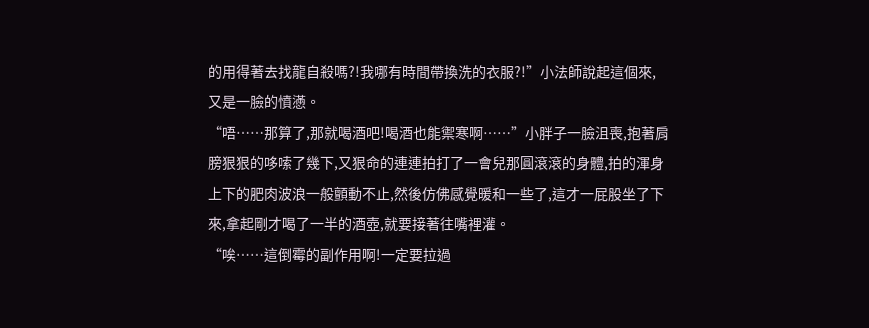的用得著去找龍自殺嗎?!我哪有時間帶換洗的衣服?!”小法師說起這個來,又是一臉的憤懣。
“唔……那算了,那就喝酒吧!喝酒也能禦寒啊……”小胖子一臉沮喪,抱著肩膀狠狠的哆嗦了幾下,又狠命的連連拍打了一會兒那圓滾滾的身體,拍的渾身上下的肥肉波浪一般顫動不止,然後仿佛感覺暖和一些了,這才一屁股坐了下來,拿起剛才喝了一半的酒壺,就要接著往嘴裡灌。
“唉……這倒霉的副作用啊!一定要拉過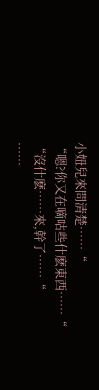小妞兒來問清楚……“
“嗯?你又在嘀咕些什麽東西……“
“沒什麽……來,幹了……“
……